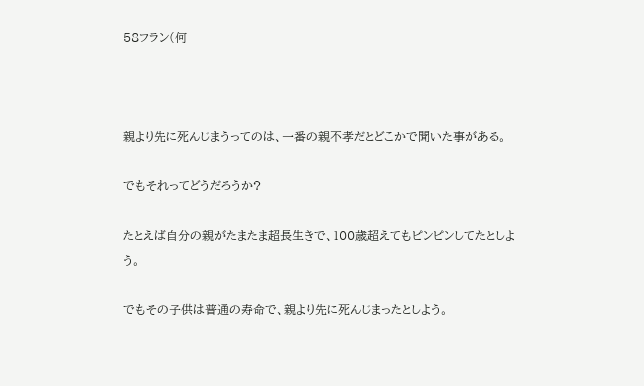58フラン(何



親より先に死んじまうってのは、一番の親不孝だとどこかで聞いた事がある。

でもそれってどうだろうか?

たとえば自分の親がたまたま超長生きで、100歳超えてもピンピンしてたとしよう。

でもその子供は普通の寿命で、親より先に死んじまったとしよう。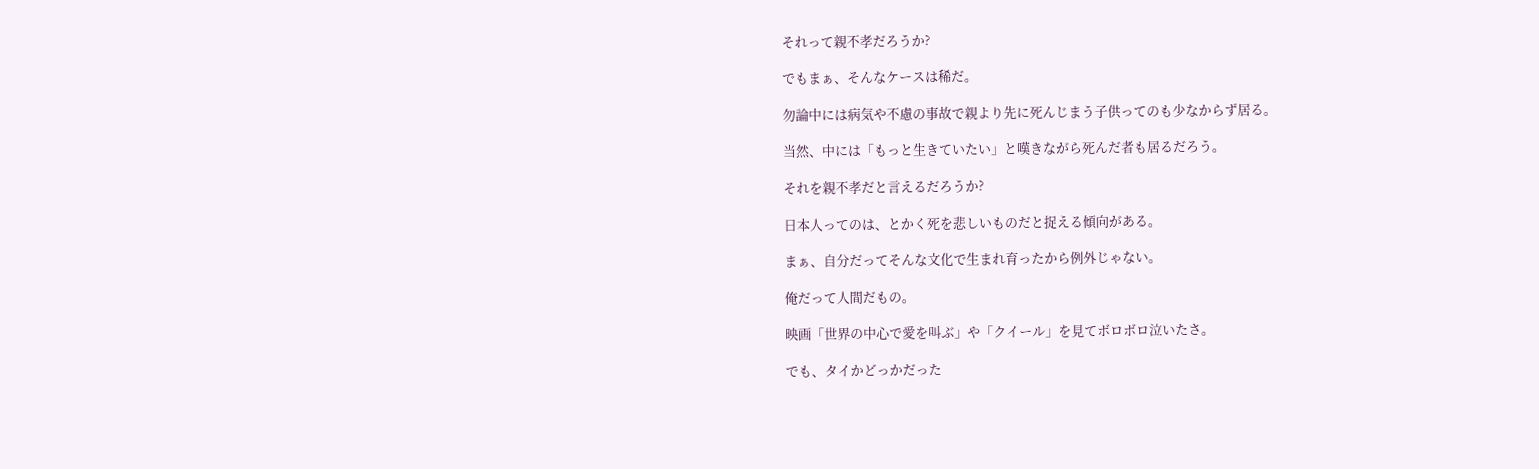それって親不孝だろうか?

でもまぁ、そんなケースは稀だ。

勿論中には病気や不慮の事故で親より先に死んじまう子供ってのも少なからず居る。

当然、中には「もっと生きていたい」と嘆きながら死んだ者も居るだろう。

それを親不孝だと言えるだろうか?

日本人ってのは、とかく死を悲しいものだと捉える傾向がある。

まぁ、自分だってそんな文化で生まれ育ったから例外じゃない。

俺だって人間だもの。

映画「世界の中心で愛を叫ぶ」や「クイール」を見てボロボロ泣いたさ。

でも、タイかどっかだった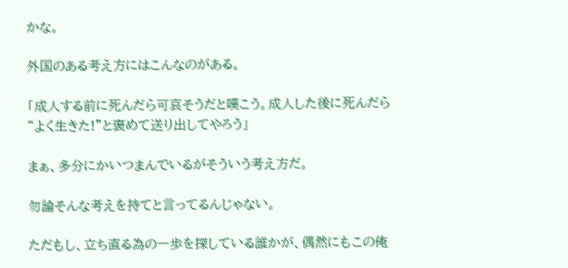かな。

外国のある考え方にはこんなのがある。

「成人する前に死んだら可哀そうだと嘆こう。成人した後に死んだら“よく生きた!”と褒めて送り出してやろう」

まぁ、多分にかいつまんでいるがそういう考え方だ。

勿論そんな考えを持てと言ってるんじゃない。

ただもし、立ち直る為の一歩を探している誰かが、偶然にもこの俺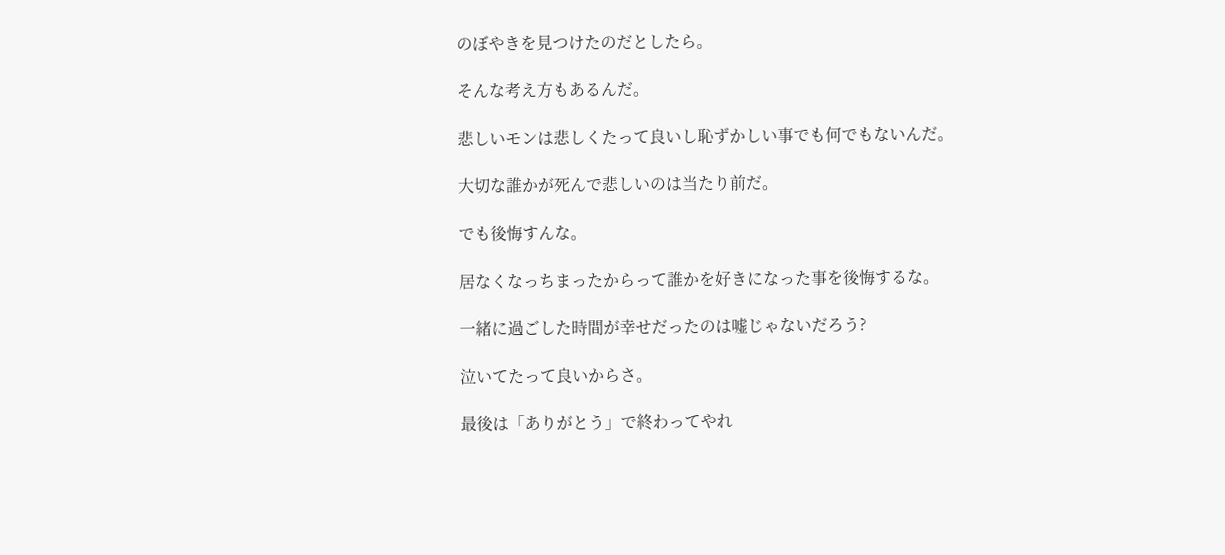のぼやきを見つけたのだとしたら。

そんな考え方もあるんだ。

悲しいモンは悲しくたって良いし恥ずかしい事でも何でもないんだ。

大切な誰かが死んで悲しいのは当たり前だ。

でも後悔すんな。

居なくなっちまったからって誰かを好きになった事を後悔するな。

一緒に過ごした時間が幸せだったのは嘘じゃないだろう?

泣いてたって良いからさ。

最後は「ありがとう」で終わってやれ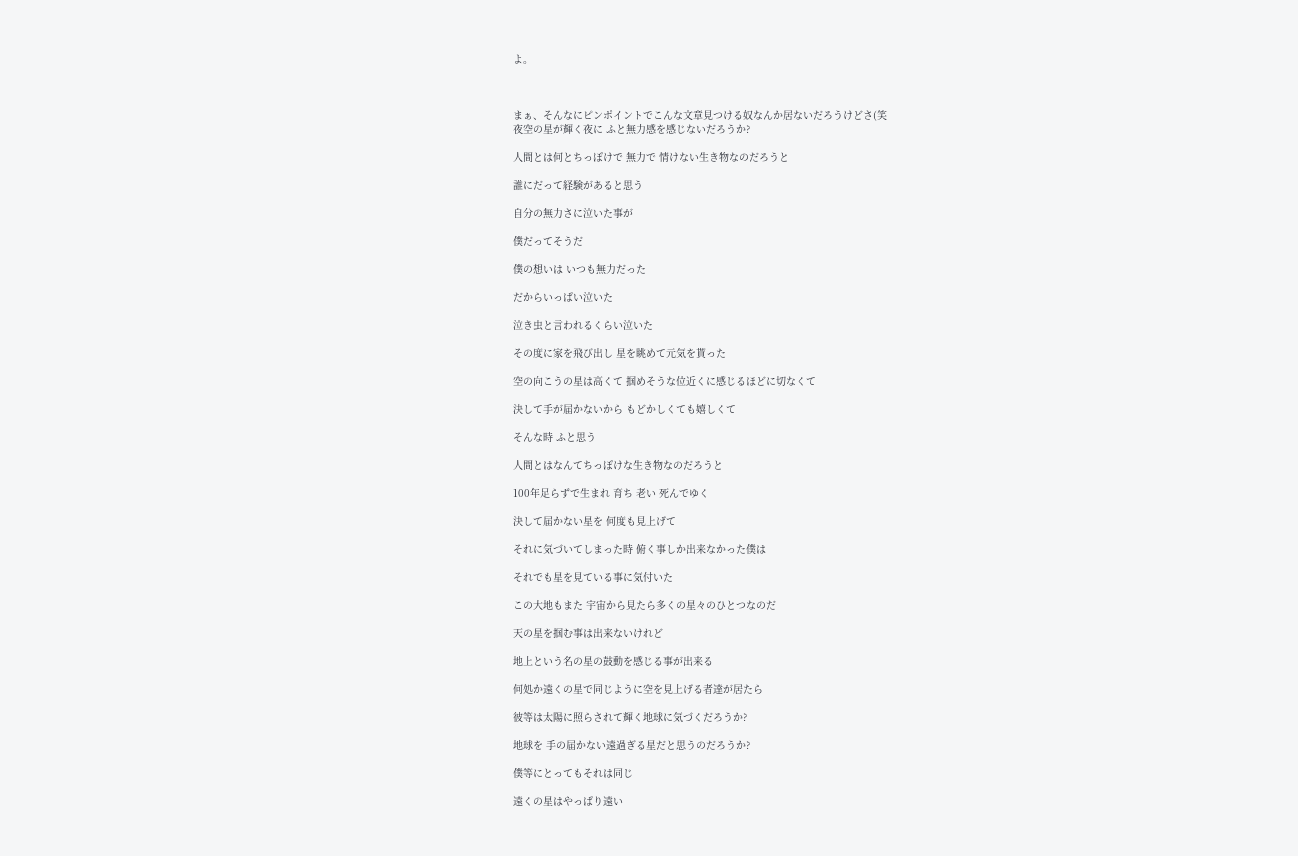よ。



まぁ、そんなにピンポイントでこんな文章見つける奴なんか居ないだろうけどさ(笑
夜空の星が輝く夜に ふと無力感を感じないだろうか?

人間とは何とちっぽけで 無力で 情けない生き物なのだろうと

誰にだって経験があると思う

自分の無力さに泣いた事が

僕だってそうだ

僕の想いは いつも無力だった

だからいっぱい泣いた

泣き虫と言われるくらい泣いた

その度に家を飛び出し 星を眺めて元気を貰った

空の向こうの星は高くて 掴めそうな位近くに感じるほどに切なくて

決して手が届かないから もどかしくても嬉しくて

そんな時 ふと思う

人間とはなんてちっぽけな生き物なのだろうと

100年足らずで生まれ 育ち 老い 死んでゆく

決して届かない星を 何度も見上げて

それに気づいてしまった時 俯く事しか出来なかった僕は

それでも星を見ている事に気付いた

この大地もまた 宇宙から見たら多くの星々のひとつなのだ

天の星を掴む事は出来ないけれど

地上という名の星の鼓動を感じる事が出来る

何処か遠くの星で同じように空を見上げる者達が居たら

彼等は太陽に照らされて輝く地球に気づくだろうか?

地球を 手の届かない遠過ぎる星だと思うのだろうか?

僕等にとってもそれは同じ

遠くの星はやっぱり遠い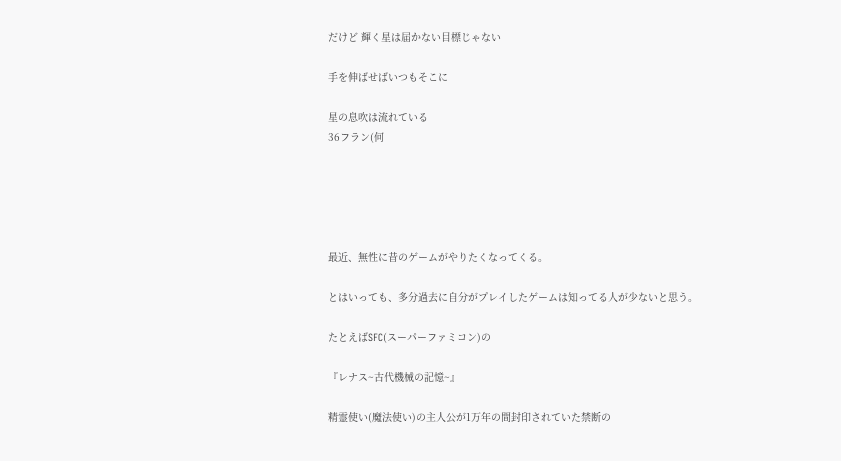だけど 輝く星は届かない目標じゃない

手を伸ばせばいつもそこに

星の息吹は流れている
36フラン(何





最近、無性に昔のゲームがやりたくなってくる。

とはいっても、多分過去に自分がプレイしたゲームは知ってる人が少ないと思う。

たとえばSFC(スーパーファミコン)の

『レナス~古代機械の記憶~』

精霊使い(魔法使い)の主人公が1万年の間封印されていた禁断の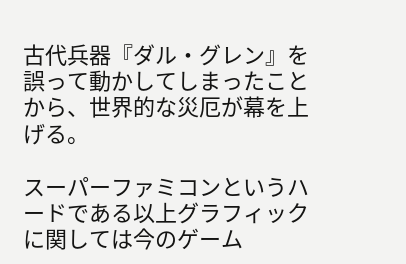古代兵器『ダル・グレン』を誤って動かしてしまったことから、世界的な災厄が幕を上げる。

スーパーファミコンというハードである以上グラフィックに関しては今のゲーム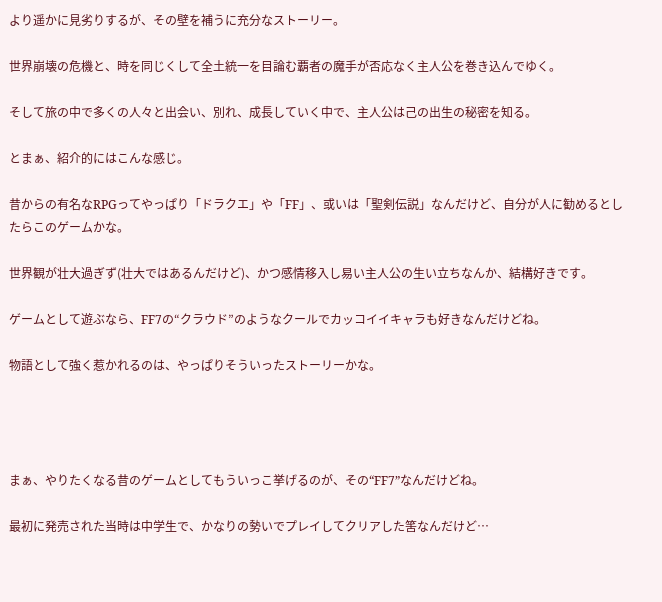より遥かに見劣りするが、その壁を補うに充分なストーリー。

世界崩壊の危機と、時を同じくして全土統一を目論む覇者の魔手が否応なく主人公を巻き込んでゆく。

そして旅の中で多くの人々と出会い、別れ、成長していく中で、主人公は己の出生の秘密を知る。

とまぁ、紹介的にはこんな感じ。

昔からの有名なRPGってやっぱり「ドラクエ」や「FF」、或いは「聖剣伝説」なんだけど、自分が人に勧めるとしたらこのゲームかな。

世界観が壮大過ぎず(壮大ではあるんだけど)、かつ感情移入し易い主人公の生い立ちなんか、結構好きです。

ゲームとして遊ぶなら、FF7の“クラウド”のようなクールでカッコイイキャラも好きなんだけどね。

物語として強く惹かれるのは、やっぱりそういったストーリーかな。




まぁ、やりたくなる昔のゲームとしてもういっこ挙げるのが、その“FF7”なんだけどね。

最初に発売された当時は中学生で、かなりの勢いでプレイしてクリアした筈なんだけど…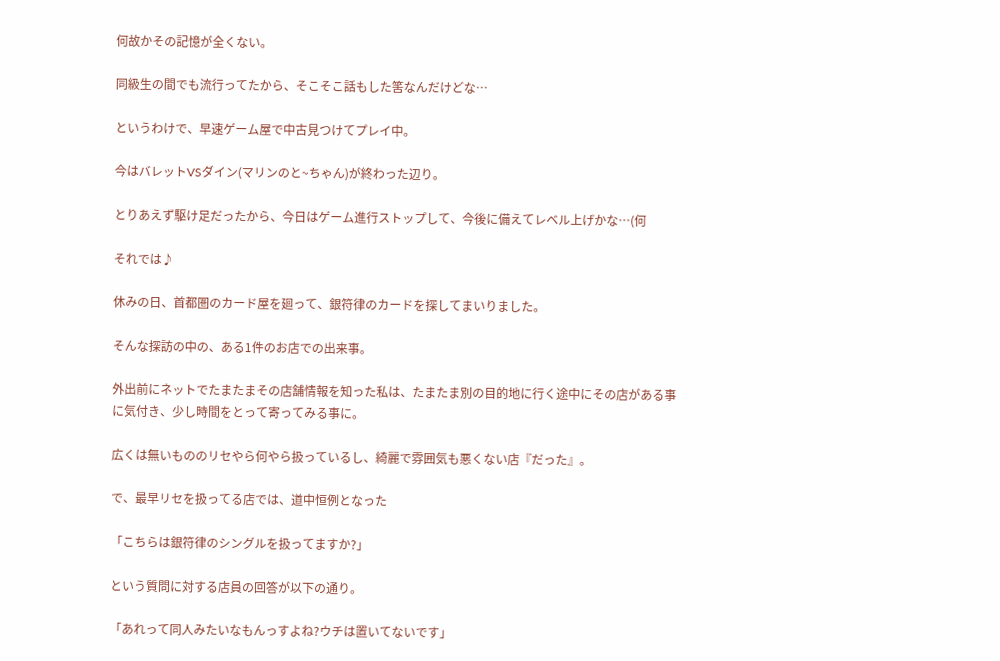何故かその記憶が全くない。

同級生の間でも流行ってたから、そこそこ話もした筈なんだけどな…

というわけで、早速ゲーム屋で中古見つけてプレイ中。

今はバレットVSダイン(マリンのと~ちゃん)が終わった辺り。

とりあえず駆け足だったから、今日はゲーム進行ストップして、今後に備えてレベル上げかな…(何

それでは♪

休みの日、首都圏のカード屋を廻って、銀符律のカードを探してまいりました。

そんな探訪の中の、ある1件のお店での出来事。

外出前にネットでたまたまその店舗情報を知った私は、たまたま別の目的地に行く途中にその店がある事に気付き、少し時間をとって寄ってみる事に。

広くは無いもののリセやら何やら扱っているし、綺麗で雰囲気も悪くない店『だった』。

で、最早リセを扱ってる店では、道中恒例となった

「こちらは銀符律のシングルを扱ってますか?」

という質問に対する店員の回答が以下の通り。

「あれって同人みたいなもんっすよね?ウチは置いてないです」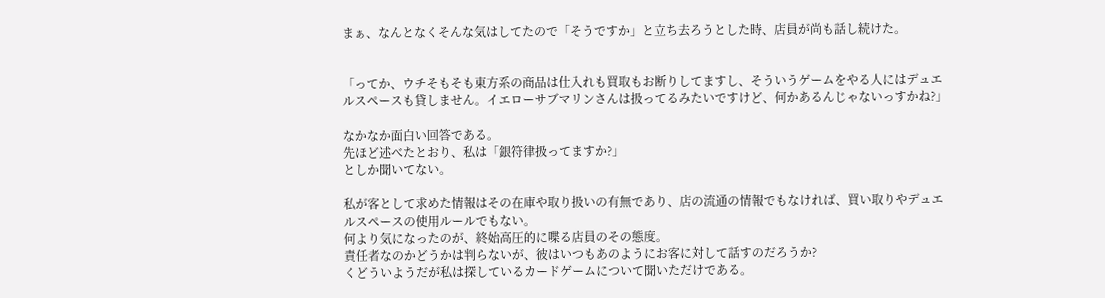まぁ、なんとなくそんな気はしてたので「そうですか」と立ち去ろうとした時、店員が尚も話し続けた。


「ってか、ウチそもそも東方系の商品は仕入れも買取もお断りしてますし、そういうゲームをやる人にはデュエルスペースも貸しません。イエローサブマリンさんは扱ってるみたいですけど、何かあるんじゃないっすかね?」

なかなか面白い回答である。
先ほど述べたとおり、私は「銀符律扱ってますか?」
としか聞いてない。

私が客として求めた情報はその在庫や取り扱いの有無であり、店の流通の情報でもなければ、買い取りやデュエルスペースの使用ルールでもない。
何より気になったのが、終始高圧的に喋る店員のその態度。
責任者なのかどうかは判らないが、彼はいつもあのようにお客に対して話すのだろうか?
くどういようだが私は探しているカードゲームについて聞いただけである。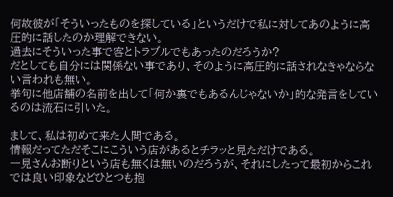何故彼が「そういったものを探している」というだけで私に対してあのように高圧的に話したのか理解できない。
過去にそういった事で客とトラブルでもあったのだろうか?
だとしても自分には関係ない事であり、そのように高圧的に話されなきゃならない言われも無い。
挙句に他店舗の名前を出して「何か裏でもあるんじゃないか」的な発言をしているのは流石に引いた。

まして、私は初めて来た人間である。
情報だってただそこにこういう店があるとチラッと見ただけである。
一見さんお断りという店も無くは無いのだろうが、それにしたって最初からこれでは良い印象などひとつも抱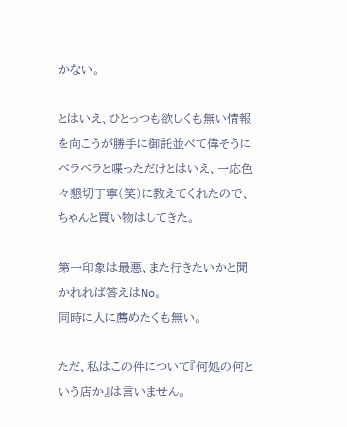かない。

とはいえ、ひとっつも欲しくも無い情報を向こうが勝手に御託並べて偉そうにベラベラと喋っただけとはいえ、一応色々懇切丁寧(笑)に教えてくれたので、ちゃんと買い物はしてきた。

第一印象は最悪、また行きたいかと聞かれれば答えはNo。
同時に人に薦めたくも無い。

ただ、私はこの件について『何処の何という店か』は言いません。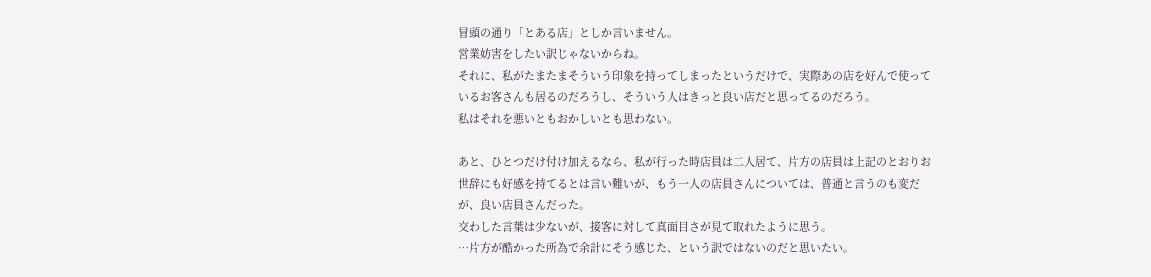冒頭の通り「とある店」としか言いません。
営業妨害をしたい訳じゃないからね。
それに、私がたまたまそういう印象を持ってしまったというだけで、実際あの店を好んで使っているお客さんも居るのだろうし、そういう人はきっと良い店だと思ってるのだろう。
私はそれを悪いともおかしいとも思わない。

あと、ひとつだけ付け加えるなら、私が行った時店員は二人居て、片方の店員は上記のとおりお世辞にも好感を持てるとは言い難いが、もう一人の店員さんについては、普通と言うのも変だが、良い店員さんだった。
交わした言葉は少ないが、接客に対して真面目さが見て取れたように思う。
…片方が酷かった所為で余計にそう感じた、という訳ではないのだと思いたい。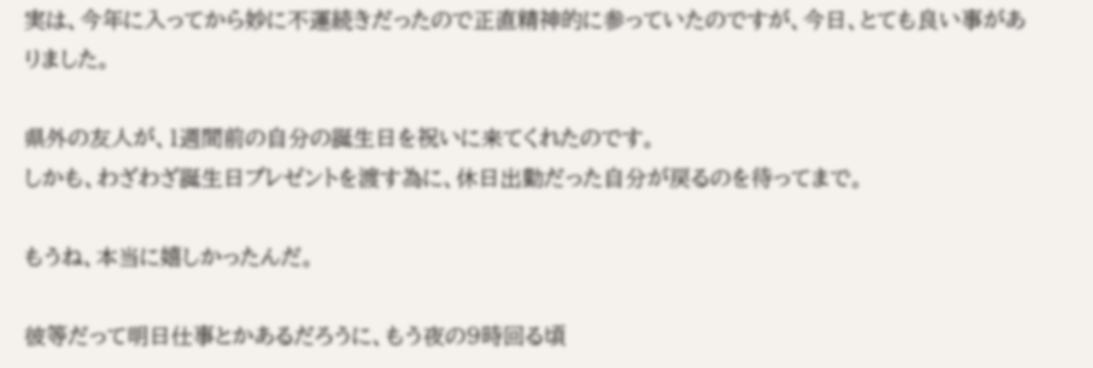実は、今年に入ってから妙に不運続きだったので正直精神的に参っていたのですが、今日、とても良い事がありました。

県外の友人が、1週間前の自分の誕生日を祝いに来てくれたのです。
しかも、わざわざ誕生日プレゼントを渡す為に、休日出勤だった自分が戻るのを待ってまで。

もうね、本当に嬉しかったんだ。

彼等だって明日仕事とかあるだろうに、もう夜の9時回る頃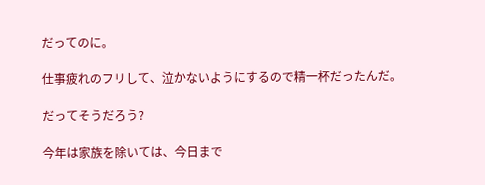だってのに。

仕事疲れのフリして、泣かないようにするので精一杯だったんだ。

だってそうだろう?

今年は家族を除いては、今日まで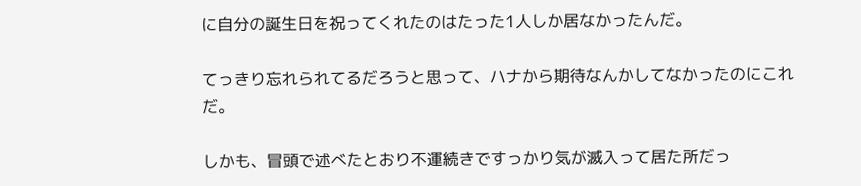に自分の誕生日を祝ってくれたのはたった1人しか居なかったんだ。

てっきり忘れられてるだろうと思って、ハナから期待なんかしてなかったのにこれだ。

しかも、冒頭で述べたとおり不運続きですっかり気が滅入って居た所だっ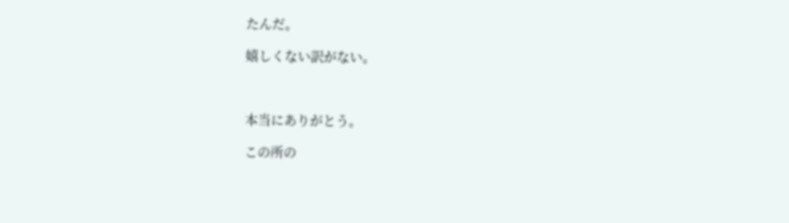たんだ。

嬉しくない訳がない。



本当にありがとう。

この所の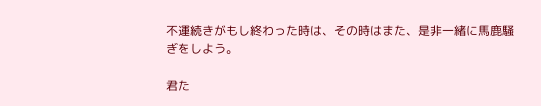不運続きがもし終わった時は、その時はまた、是非一緒に馬鹿騒ぎをしよう。

君た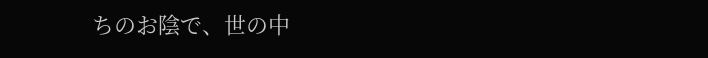ちのお陰で、世の中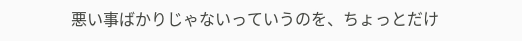悪い事ばかりじゃないっていうのを、ちょっとだけ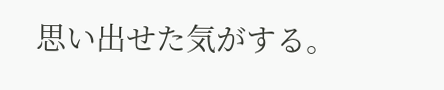思い出せた気がする。